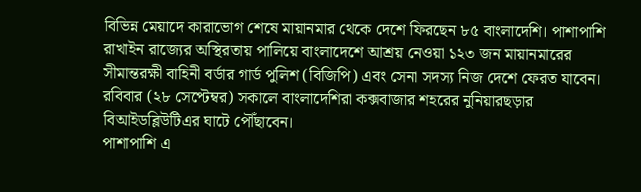বিভিন্ন মেয়াদে কারাভোগ শেষে মায়ানমার থেকে দেশে ফিরছেন ৮৫ বাংলাদেশি। পাশাপাশি রাখাইন রাজ্যের অস্থিরতায় পালিয়ে বাংলাদেশে আশ্রয় নেওয়া ১২৩ জন মায়ানমারের সীমান্তরক্ষী বাহিনী বর্ডার গার্ড পুলিশ (বিজিপি) এবং সেনা সদস্য নিজ দেশে ফেরত যাবেন।
রবিবার (২৮ সেপ্টেম্বর) সকালে বাংলাদেশিরা কক্সবাজার শহরের নুনিয়ারছড়ার বিআইডব্লিউটিএর ঘাটে পৌঁছাবেন।
পাশাপাশি এ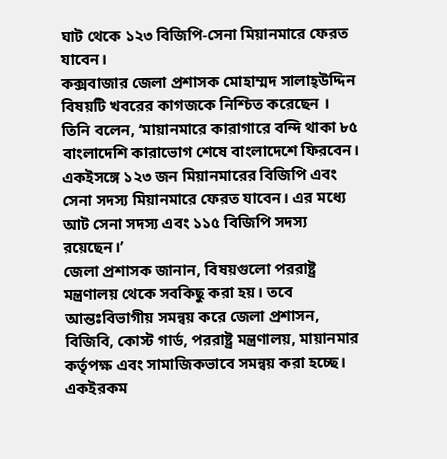ঘাট থেকে ১২৩ বিজিপি-সেনা মিয়ানমারে ফেরত যাবেন।
কক্সবাজার জেলা প্রশাসক মোহাম্মদ সালাহ্উদ্দিন বিষয়টি খবরের কাগজকে নিশ্চিত করেছেন ।
তিনি বলেন, ‘মায়ানমারে কারাগারে বন্দি থাকা ৮৫ বাংলাদেশি কারাভোগ শেষে বাংলাদেশে ফিরবেন। একইসঙ্গে ১২৩ জন মিয়ানমারের বিজিপি এবং সেনা সদস্য মিয়ানমারে ফেরত যাবেন। এর মধ্যে আট সেনা সদস্য এবং ১১৫ বিজিপি সদস্য রয়েছেন।’
জেলা প্রশাসক জানান, বিষয়গুলো পররাষ্ট্র মন্ত্রণালয় থেকে সবকিছু করা হয়। তবে আন্তঃবিভাগীয় সমন্বয় করে জেলা প্রশাসন, বিজিবি, কোস্ট গার্ড, পররাষ্ট্র মন্ত্রণালয়, মায়ানমার কর্তৃপক্ষ এবং সামাজিকভাবে সমন্বয় করা হচ্ছে। একইরকম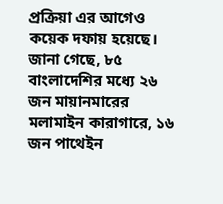প্রক্রিয়া এর আগেও কয়েক দফায় হয়েছে।
জানা গেছে, ৮৫ বাংলাদেশির মধ্যে ২৬ জন মায়ানমারের মলামাইন কারাগারে, ১৬ জন পাথেইন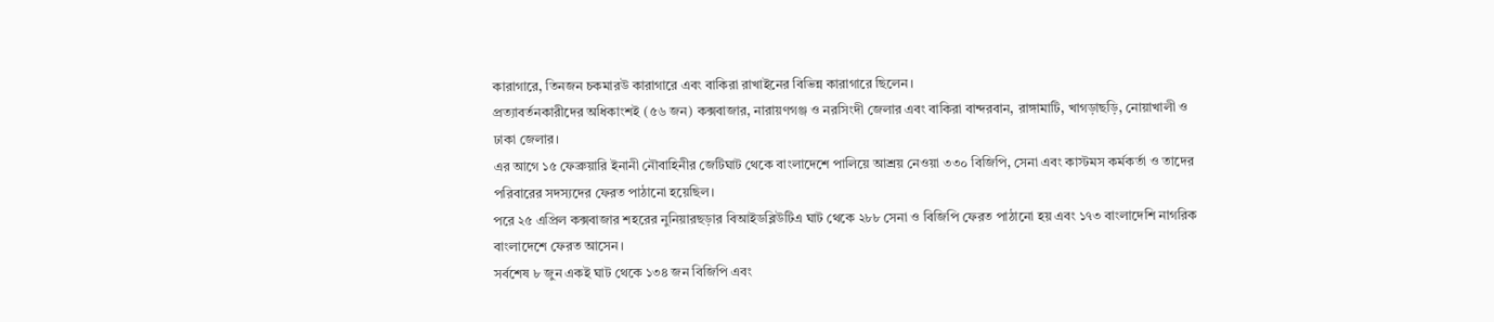কারাগারে, তিনজন চকমারউ কারাগারে এবং বাকিরা রাখাইনের বিভিন্ন কারাগারে ছিলেন।
প্রত্যাবর্তনকারীদের অধিকাংশই (৫৬ জন) কক্সবাজার, নারায়ণগঞ্জ ও নরসিংদী জেলার এবং বাকিরা বান্দরবান, রাঙ্গামাটি, খাগড়াছড়ি, নোয়াখালী ও ঢাকা জেলার।
এর আগে ১৫ ফেব্রুয়ারি ইনানী নৌবাহিনীর জেটিঘাট থেকে বাংলাদেশে পালিয়ে আশ্রয় নেওয়া ৩৩০ বিজিপি, সেনা এবং কাস্টমস কর্মকর্তা ও তাদের পরিবারের সদস্যদের ফেরত পাঠানো হয়েছিল।
পরে ২৫ এপ্রিল কক্সবাজার শহরের নুনিয়ারছড়ার বিআইডব্লিউটিএ ঘাট থেকে ২৮৮ সেনা ও বিজিপি ফেরত পাঠানো হয় এবং ১৭৩ বাংলাদেশি নাগরিক বাংলাদেশে ফেরত আসেন।
সর্বশেষ ৮ জুন একই ঘাট থেকে ১৩৪ জন বিজিপি এবং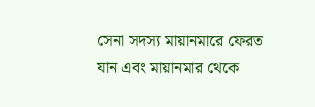সেনা সদস্য মায়ানমারে ফেরত যান এবং মায়ানমার থেকে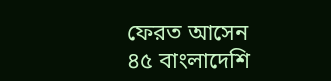ফেরত আসেন ৪৫ বাংলাদেশি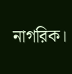নাগরিক।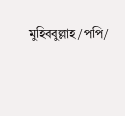মুহিববুল্লাহ/পপি/